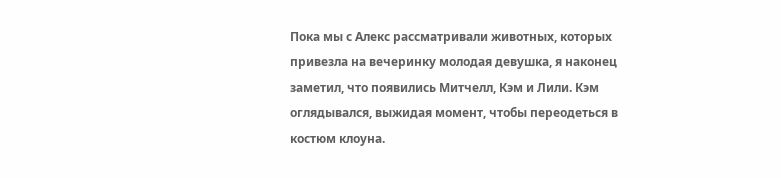Пока мы с Алекс рассматривали животных, которых привезла на вечеринку молодая девушка, я наконец заметил, что появились Митчелл, Кэм и Лили. Кэм оглядывался, выжидая момент, чтобы переодеться в костюм клоуна.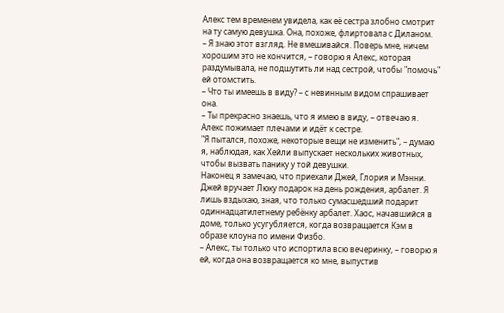Алекс тем временем увидела, как её сестра злобно смотрит на ту самую девушка. Она, похоже, флиртовала с Диланом.
– Я знаю этот взгляд. Не вмешивайся. Поверь мне, ничем хорошим это не кончится, – говорю я Алекс, которая раздумывала, не подшутить ли над сестрой, чтобы "помочь" ей отомстить.
– Что ты имеешь в виду? – с невинным видом спрашивает она.
– Ты прекрасно знаешь, что я имею в виду, – отвечаю я. Алекс пожимает плечами и идёт к сестре.
"Я пытался, похоже, некоторые вещи не изменить", – думаю я, наблюдая, как Хейли выпускает нескольких животных, чтобы вызвать панику у той девушки.
Наконец я замечаю, что приехали Джей, Глория и Мэнни. Джей вручает Люку подарок на день рождения, арбалет. Я лишь вздыхаю, зная, что только сумасшедший подарит одиннадцатилетнему ребёнку арбалет. Хаос, начавшийся в доме, только усугубляется, когда возвращается Кэм в образе клоуна по имени Физбо.
– Алекс, ты только что испортила всю вечеринку, – говорю я ей, когда она возвращается ко мне, выпустив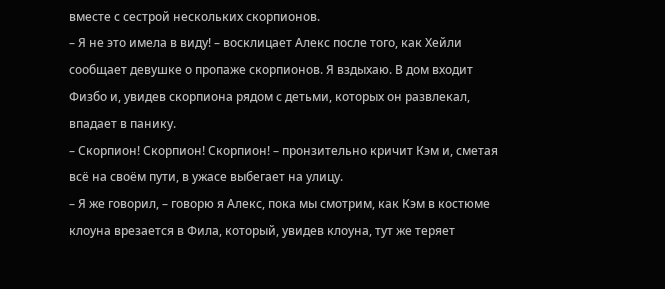вместе с сестрой нескольких скорпионов.
– Я не это имела в виду! – восклицает Алекс после того, как Хейли сообщает девушке о пропаже скорпионов. Я вздыхаю. В дом входит Физбо и, увидев скорпиона рядом с детьми, которых он развлекал, впадает в панику.
– Скорпион! Скорпион! Скорпион! – пронзительно кричит Кэм и, сметая всё на своём пути, в ужасе выбегает на улицу.
– Я же говорил, – говорю я Алекс, пока мы смотрим, как Кэм в костюме клоуна врезается в Фила, который, увидев клоуна, тут же теряет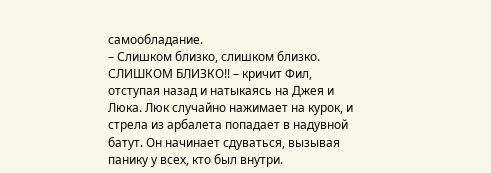самообладание.
– Слишком близко, слишком близко. СЛИШКОМ БЛИЗКО!! – кричит Фил, отступая назад и натыкаясь на Джея и Люка. Люк случайно нажимает на курок, и стрела из арбалета попадает в надувной батут. Он начинает сдуваться, вызывая панику у всех, кто был внутри.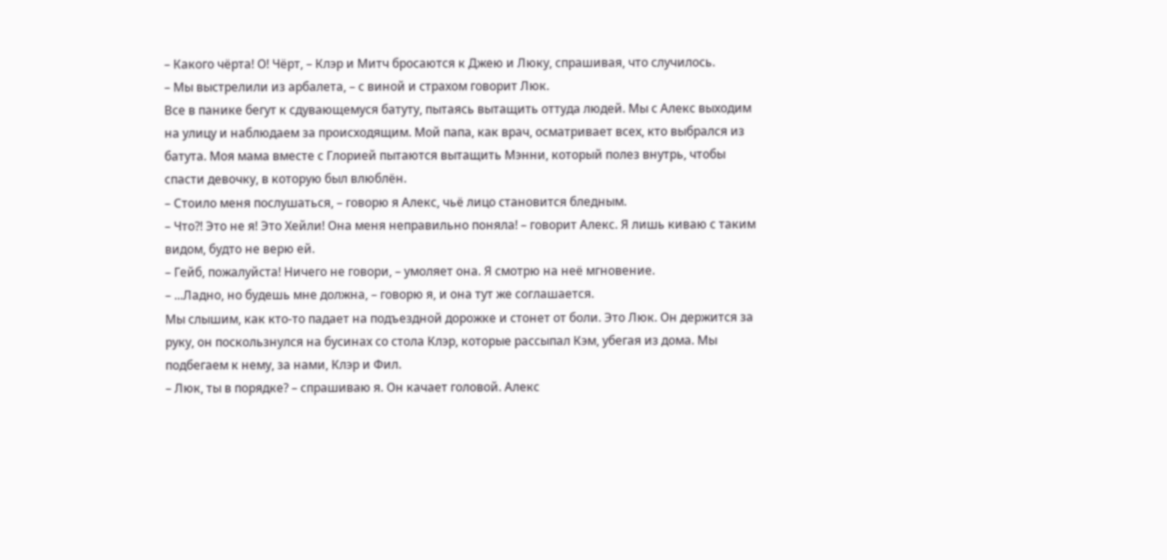– Какого чёрта! О! Чёрт, – Клэр и Митч бросаются к Джею и Люку, спрашивая, что случилось.
– Мы выстрелили из арбалета, – с виной и страхом говорит Люк.
Все в панике бегут к сдувающемуся батуту, пытаясь вытащить оттуда людей. Мы с Алекс выходим на улицу и наблюдаем за происходящим. Мой папа, как врач, осматривает всех, кто выбрался из батута. Моя мама вместе с Глорией пытаются вытащить Мэнни, который полез внутрь, чтобы спасти девочку, в которую был влюблён.
– Стоило меня послушаться, – говорю я Алекс, чьё лицо становится бледным.
– Что?! Это не я! Это Хейли! Она меня неправильно поняла! – говорит Алекс. Я лишь киваю с таким видом, будто не верю ей.
– Гейб, пожалуйста! Ничего не говори, – умоляет она. Я смотрю на неё мгновение.
– ...Ладно, но будешь мне должна, – говорю я, и она тут же соглашается.
Мы слышим, как кто-то падает на подъездной дорожке и стонет от боли. Это Люк. Он держится за руку, он поскользнулся на бусинах со стола Клэр, которые рассыпал Кэм, убегая из дома. Мы подбегаем к нему, за нами, Клэр и Фил.
– Люк, ты в порядке? – спрашиваю я. Он качает головой. Алекс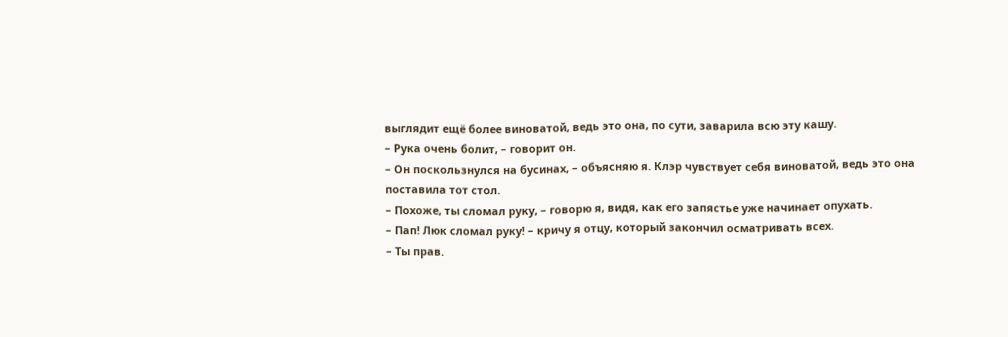выглядит ещё более виноватой, ведь это она, по сути, заварила всю эту кашу.
– Рука очень болит, – говорит он.
– Он поскользнулся на бусинах, – объясняю я. Клэр чувствует себя виноватой, ведь это она поставила тот стол.
– Похоже, ты сломал руку, – говорю я, видя, как его запястье уже начинает опухать.
– Пап! Люк сломал руку! – кричу я отцу, который закончил осматривать всех.
– Ты прав.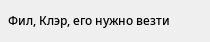Фил, Клэр, его нужно везти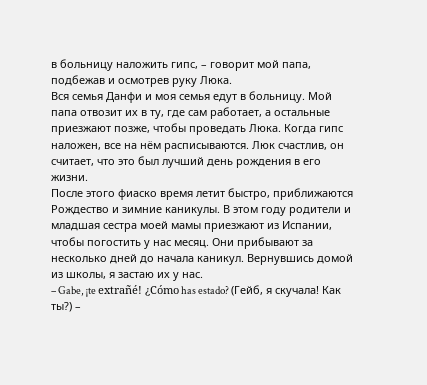в больницу наложить гипс, – говорит мой папа, подбежав и осмотрев руку Люка.
Вся семья Данфи и моя семья едут в больницу. Мой папа отвозит их в ту, где сам работает, а остальные приезжают позже, чтобы проведать Люка. Когда гипс наложен, все на нём расписываются. Люк счастлив, он считает, что это был лучший день рождения в его жизни.
После этого фиаско время летит быстро, приближаются Рождество и зимние каникулы. В этом году родители и младшая сестра моей мамы приезжают из Испании, чтобы погостить у нас месяц. Они прибывают за несколько дней до начала каникул. Вернувшись домой из школы, я застаю их у нас.
– Gabe, ¡te extrañé! ¿Cómo has estado? (Гейб, я скучала! Как ты?) –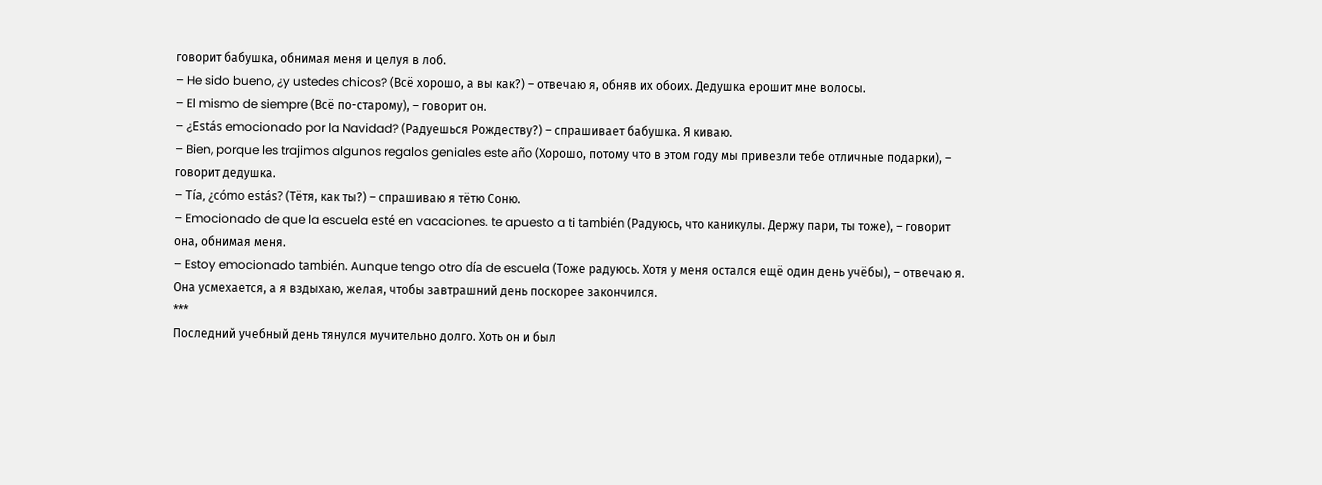говорит бабушка, обнимая меня и целуя в лоб.
– He sido bueno, ¿y ustedes chicos? (Всё хорошо, а вы как?) – отвечаю я, обняв их обоих. Дедушка ерошит мне волосы.
– El mismo de siempre (Всё по-старому), – говорит он.
– ¿Estás emocionado por la Navidad? (Радуешься Рождеству?) – спрашивает бабушка. Я киваю.
– Bien, porque les trajimos algunos regalos geniales este año (Хорошо, потому что в этом году мы привезли тебе отличные подарки), – говорит дедушка.
– Tía, ¿cómo estás? (Тётя, как ты?) – спрашиваю я тётю Соню.
– Emocionado de que la escuela esté en vacaciones. te apuesto a ti también (Радуюсь, что каникулы. Держу пари, ты тоже), – говорит она, обнимая меня.
– Estoy emocionado también. Aunque tengo otro día de escuela (Тоже радуюсь. Хотя у меня остался ещё один день учёбы), – отвечаю я. Она усмехается, а я вздыхаю, желая, чтобы завтрашний день поскорее закончился.
***
Последний учебный день тянулся мучительно долго. Хоть он и был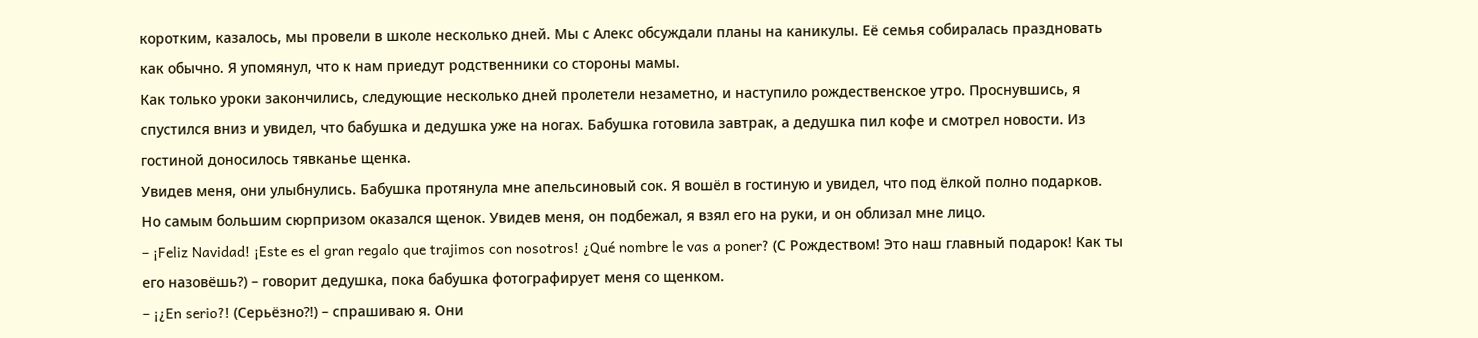коротким, казалось, мы провели в школе несколько дней. Мы с Алекс обсуждали планы на каникулы. Её семья собиралась праздновать как обычно. Я упомянул, что к нам приедут родственники со стороны мамы.
Как только уроки закончились, следующие несколько дней пролетели незаметно, и наступило рождественское утро. Проснувшись, я спустился вниз и увидел, что бабушка и дедушка уже на ногах. Бабушка готовила завтрак, а дедушка пил кофе и смотрел новости. Из гостиной доносилось тявканье щенка.
Увидев меня, они улыбнулись. Бабушка протянула мне апельсиновый сок. Я вошёл в гостиную и увидел, что под ёлкой полно подарков. Но самым большим сюрпризом оказался щенок. Увидев меня, он подбежал, я взял его на руки, и он облизал мне лицо.
– ¡Feliz Navidad! ¡Este es el gran regalo que trajimos con nosotros! ¿Qué nombre le vas a poner? (С Рождеством! Это наш главный подарок! Как ты его назовёшь?) – говорит дедушка, пока бабушка фотографирует меня со щенком.
– ¡¿En serio?! (Серьёзно?!) – спрашиваю я. Они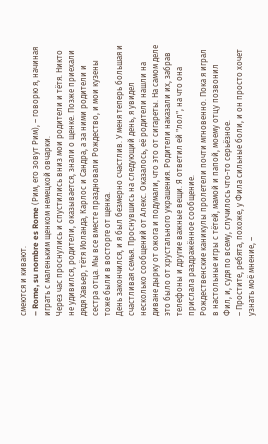смеются и кивают.
– Rome, su nombre es Rome (Рим, его зовут Рим), – говорю я, начиная играть с маленьким щенком немецкой овчарки.
Через час проснулись и спустились вниз мои родители и тётя. Никто не удивился, родители, оказывается, знали о щенке. Позже приехали дядя Хавьер, тётя Иоланда, Карлос и Сандра, а за ними родители и сестра отца. Мы все вместе праздновали Рождество, и мои кузены тоже были в восторге от щенка.
День закончился, и я был безмерно счастлив. У меня теперь большая и счастливая семья. Проснувшись на следующий день, я увидел несколько сообщений от Алекс. Оказалось, её родители нашли на диване дырку от ожога и подумали, что это от сигареты. На самом деле это было от хрустального украшения. Родители наказали их, забрав телефоны и другие важные вещи. Я ответил ей "лол", на что она прислала раздражённое сообщение.
Рождественские каникулы пролетели почти мгновенно. Пока я играл в настольные игры с тётей, мамой и папой, моему отцу позвонил Фил, и, судя по всему, случилось что-то серьёзное.
– Простите, ребята, похоже, у Фила сильные боли, и он просто хочет узнать моё мнение, –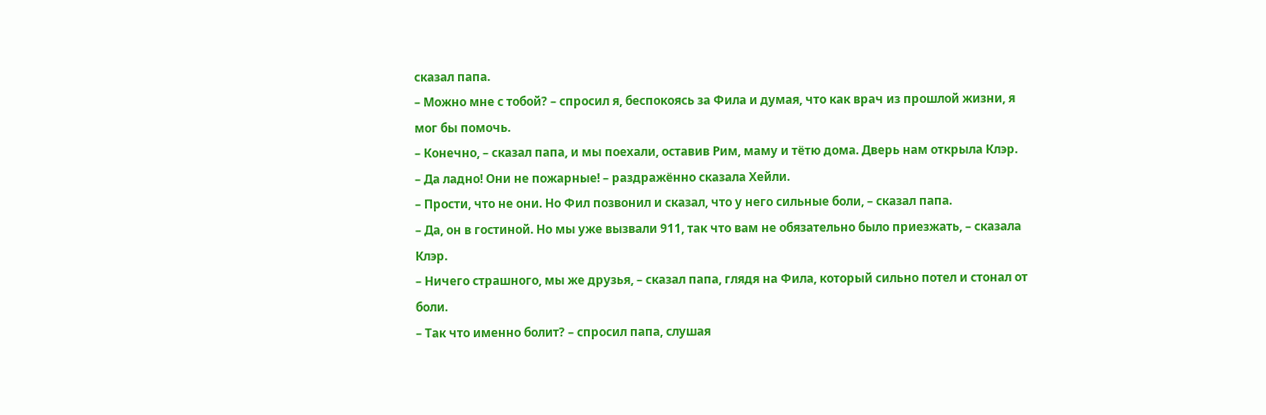сказал папа.
– Можно мне с тобой? – спросил я, беспокоясь за Фила и думая, что как врач из прошлой жизни, я мог бы помочь.
– Конечно, – сказал папа, и мы поехали, оставив Рим, маму и тётю дома. Дверь нам открыла Клэр.
– Да ладно! Они не пожарные! – раздражённо сказала Хейли.
– Прости, что не они. Но Фил позвонил и сказал, что у него сильные боли, – сказал папа.
– Да, он в гостиной. Но мы уже вызвали 911, так что вам не обязательно было приезжать, – сказала Клэр.
– Ничего страшного, мы же друзья, – сказал папа, глядя на Фила, который сильно потел и стонал от боли.
– Так что именно болит? – спросил папа, слушая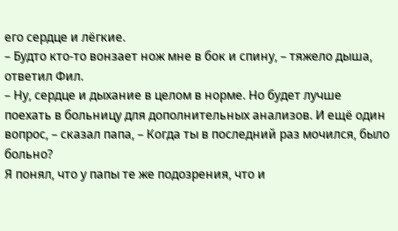его сердце и лёгкие.
– Будто кто-то вонзает нож мне в бок и спину, – тяжело дыша, ответил Фил.
– Ну, сердце и дыхание в целом в норме. Но будет лучше поехать в больницу для дополнительных анализов. И ещё один вопрос, – сказал папа, – Когда ты в последний раз мочился, было больно?
Я понял, что у папы те же подозрения, что и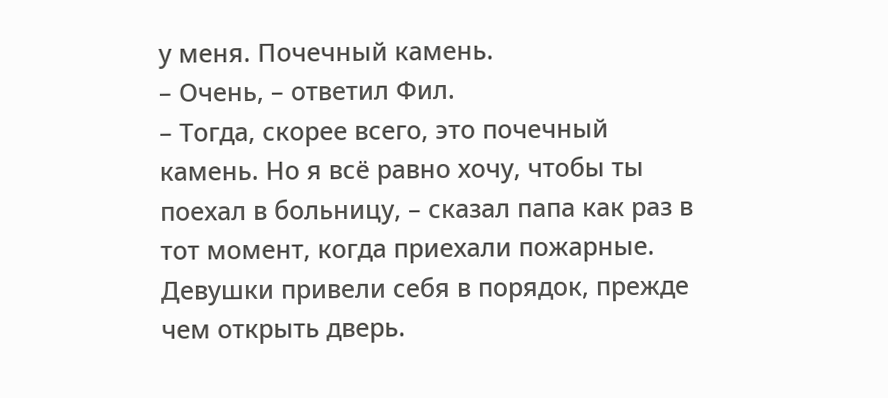у меня. Почечный камень.
– Очень, – ответил Фил.
– Тогда, скорее всего, это почечный камень. Но я всё равно хочу, чтобы ты поехал в больницу, – сказал папа как раз в тот момент, когда приехали пожарные. Девушки привели себя в порядок, прежде чем открыть дверь.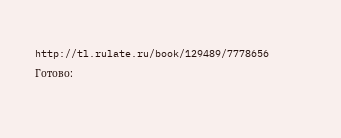http://tl.rulate.ru/book/129489/7778656
Готово: